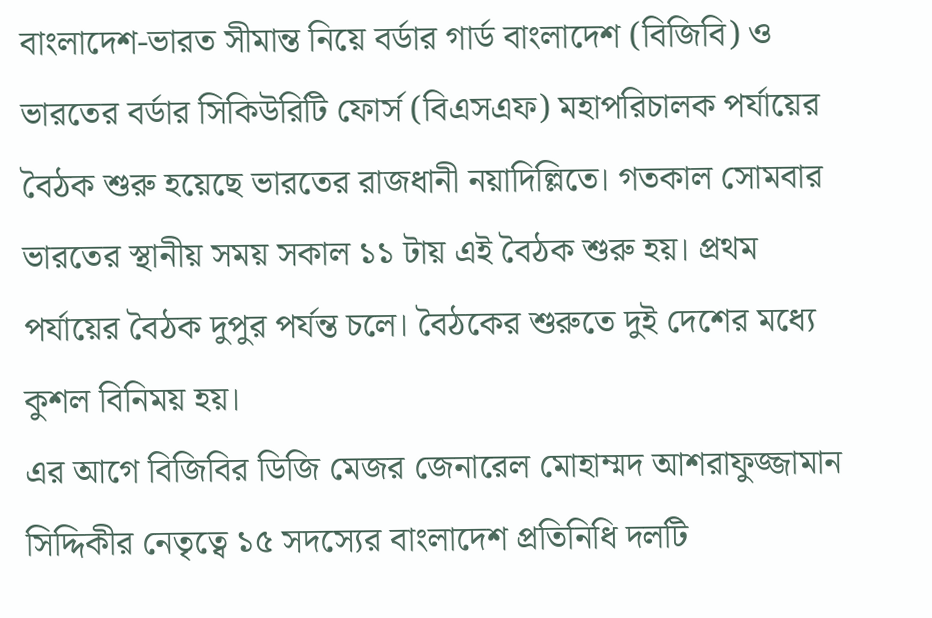বাংলাদেশ-ভারত সীমান্ত নিয়ে বর্ডার গার্ড বাংলাদেশ (বিজিবি) ও ভারতের বর্ডার সিকিউরিটি ফোর্স (বিএসএফ) মহাপরিচালক পর্যায়ের বৈঠক শুরু হয়েছে ভারতের রাজধানী নয়াদিল্লিতে। গতকাল সোমবার ভারতের স্থানীয় সময় সকাল ১১ টায় এই বৈঠক শুরু হয়। প্রথম পর্যায়ের বৈঠক দুপুর পর্যন্ত চলে। বৈঠকের শুরুতে দুই দেশের মধ্যে কুশল বিনিময় হয়।
এর আগে বিজিবির ডিজি মেজর জেনারেল মোহাম্মদ আশরাফুজ্জামান সিদ্দিকীর নেতৃত্বে ১৫ সদস্যের বাংলাদেশ প্রতিনিধি দলটি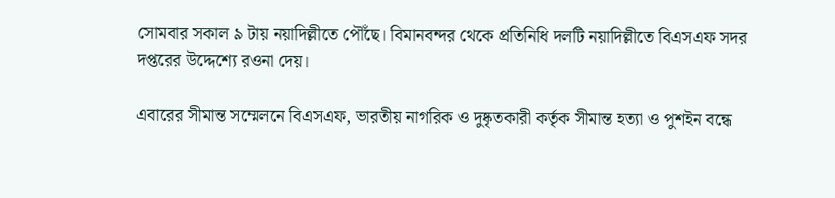সোমবার সকাল ৯ টায় নয়াদিল্লীতে পৌঁছে। বিমানবন্দর থেকে প্রতিনিধি দলটি নয়াদিল্লীতে বিএসএফ সদর দপ্তরের উদ্দেশ্যে রওনা দেয়।

এবারের সীমান্ত সম্মেলনে বিএসএফ, ভারতীয় নাগরিক ও দুষ্কৃতকারী কর্তৃক সীমান্ত হত্যা ও পুশইন বন্ধে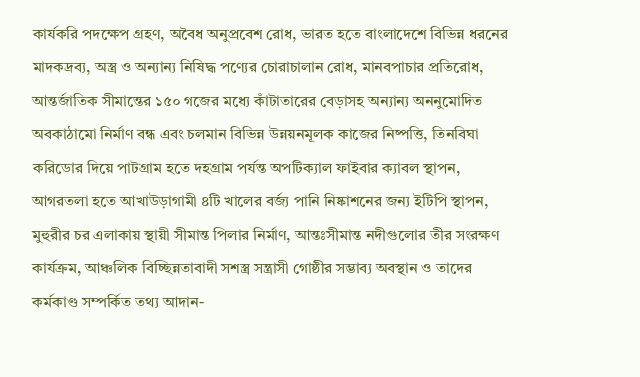কার্যকরি পদক্ষেপ গ্রহণ, অবৈধ অনুপ্রবেশ রোধ, ভারত হতে বাংলাদেশে বিভিন্ন ধরনের মাদকদ্রব্য, অস্ত্র ও অন্যান্য নিষিদ্ধ পণ্যের চোরাচালান রোধ, মানবপাচার প্রতিরোধ, আন্তর্জাতিক সীমান্তের ১৫০ গজের মধ্যে কাঁটাতারের বেড়াসহ অন্যান্য অননুমোদিত অবকাঠামো নির্মাণ বন্ধ এবং চলমান বিভিন্ন উন্নয়নমূলক কাজের নিষ্পত্তি, তিনবিঘা করিডোর দিয়ে পাটগ্রাম হতে দহগ্রাম পর্যন্ত অপটিক্যাল ফাইবার ক্যাবল স্থাপন, আগরতলা হতে আখাউড়াগামী ৪টি খালের বর্জ্য পানি নিষ্কাশনের জন্য ইটিপি স্থাপন, মুহুরীর চর এলাকায় স্থায়ী সীমান্ত পিলার নির্মাণ, আন্তঃসীমান্ত নদীগুলোর তীর সংরক্ষণ কার্যক্রম, আঞ্চলিক বিচ্ছিন্নতাবাদী সশস্ত্র সন্ত্রাসী গোষ্ঠীর সম্ভাব্য অবস্থান ও তাদের কর্মকাণ্ড সম্পর্কিত তথ্য আদান-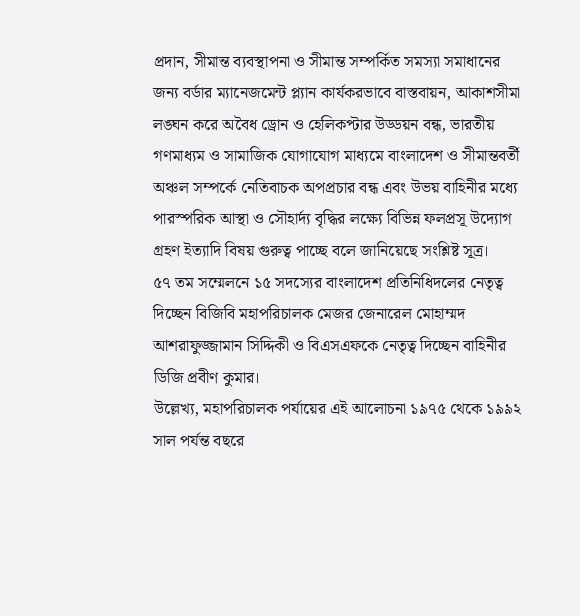প্রদান, সীমান্ত ব্যবস্থাপনা ও সীমান্ত সম্পর্কিত সমস্যা সমাধানের জন্য বর্ডার ম্যানেজমেন্ট প্ল্যান কার্যকরভাবে বাস্তবায়ন, আকাশসীমা লঙ্ঘন করে অবৈধ ড্রোন ও হেলিকপ্টার উড্ডয়ন বন্ধ, ভারতীয় গণমাধ্যম ও সামাজিক যোগাযোগ মাধ্যমে বাংলাদেশ ও সীমান্তবর্তী অঞ্চল সম্পর্কে নেতিবাচক অপপ্রচার বন্ধ এবং উভয় বাহিনীর মধ্যে পারস্পরিক আস্থা ও সৌহার্দ্য বৃদ্ধির লক্ষ্যে বিভিন্ন ফলপ্রসূ উদ্যোগ গ্রহণ ইত্যাদি বিষয় গুরুত্ব পাচ্ছে বলে জানিয়েছে সংশ্লিষ্ট সূত্র।
৫৭ তম সম্মেলনে ১৫ সদস্যের বাংলাদেশ প্রতিনিধিদলের নেতৃত্ব দিচ্ছেন বিজিবি মহাপরিচালক মেজর জেনারেল মোহাম্মদ আশরাফুজ্জামান সিদ্দিকী ও বিএসএফকে নেতৃত্ব দিচ্ছেন বাহিনীর ডিজি প্রবীণ কুমার।
উল্লেখ্য, মহাপরিচালক পর্যায়ের এই আলোচনা ১৯৭৫ থেকে ১৯৯২ সাল পর্যন্ত বছরে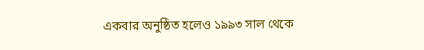একবার অনুষ্ঠিত হলেও ১৯৯৩ সাল থেকে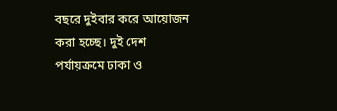বছরে দুইবার করে আয়োজন করা হচ্ছে। দুই দেশ পর্যায়ক্রমে ঢাকা ও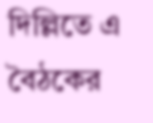দিল্লিতে এ বৈঠকের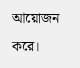আয়োজন করে।